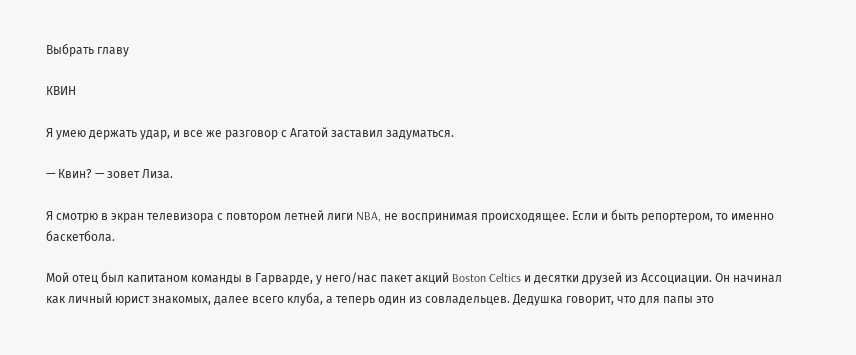Выбрать главу

КВИН

Я умею держать удар, и все же разговор с Агатой заставил задуматься.

— Квин? — зовет Лиза.

Я смотрю в экран телевизора с повтором летней лиги NBA, не воспринимая происходящее. Если и быть репортером, то именно баскетбола.

Мой отец был капитаном команды в Гарварде, у него/нас пакет акций Boston Celtics и десятки друзей из Ассоциации. Он начинал как личный юрист знакомых, далее всего клуба, а теперь один из совладельцев. Дедушка говорит, что для папы это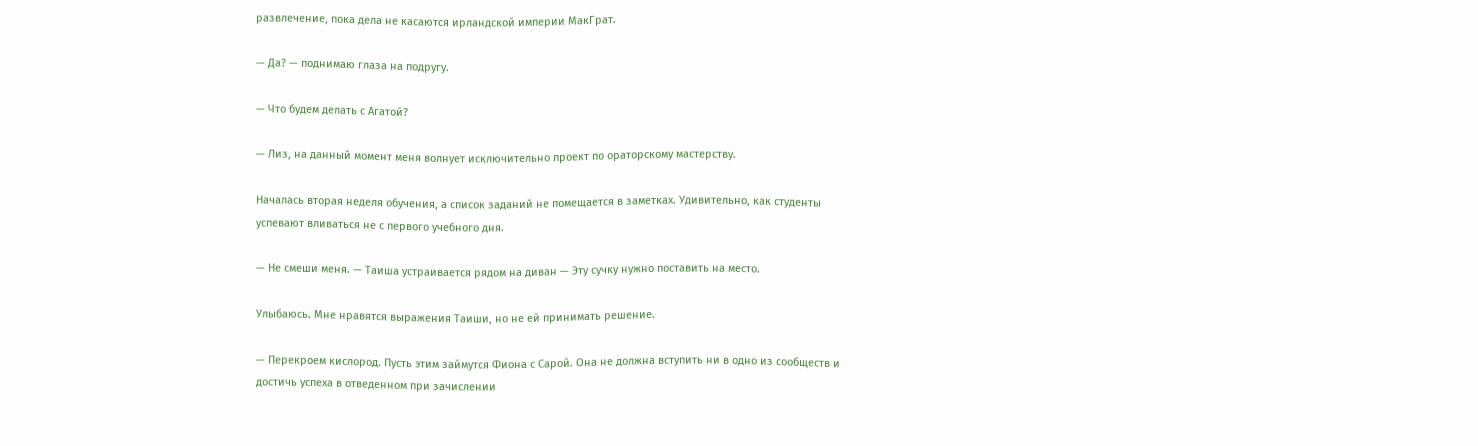развлечение, пока дела не касаются ирландской империи МакГрат.

— Да? — поднимаю глаза на подругу.

— Что будем делать с Агатой?

— Лиз, на данный момент меня волнует исключительно проект по ораторскому мастерству.

Началась вторая неделя обучения, а список заданий не помещается в заметках. Удивительно, как студенты успевают вливаться не с первого учебного дня.

— Не смеши меня. — Таиша устраивается рядом на диван — Эту сучку нужно поставить на место.

Улыбаюсь. Мне нравятся выражения Таиши, но не ей принимать решение.

— Перекроем кислород. Пусть этим займутся Фиона с Сарой. Она не должна вступить ни в одно из сообществ и достичь успеха в отведенном при зачислении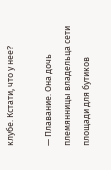клубе. Кстати, что у нее?

— Плавание. Она дочь племянницы владельца сети площади для бутиков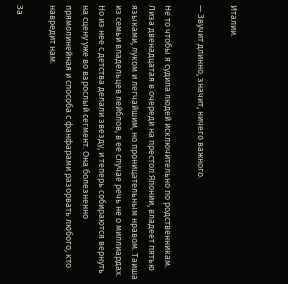Италии.

— Звучит длинно, значит, ничего важного.

Не то чтобы я судила людей исключительно по родственникам. Лиза двенадцатая в очереди на престол Японии, владеет пятью языками, луком и легчайшим, но проницательным нравом. Таиша из семьи владельцев лейблов, в ее случае речь не о миллиардах. Но из нее с детства делали звезду, и теперь собираются вернуть на сцену уже во взрослый сегмент. Она болезненно прямолинейная и способа с фанфарами разорвать любого, кто навредит нам.

За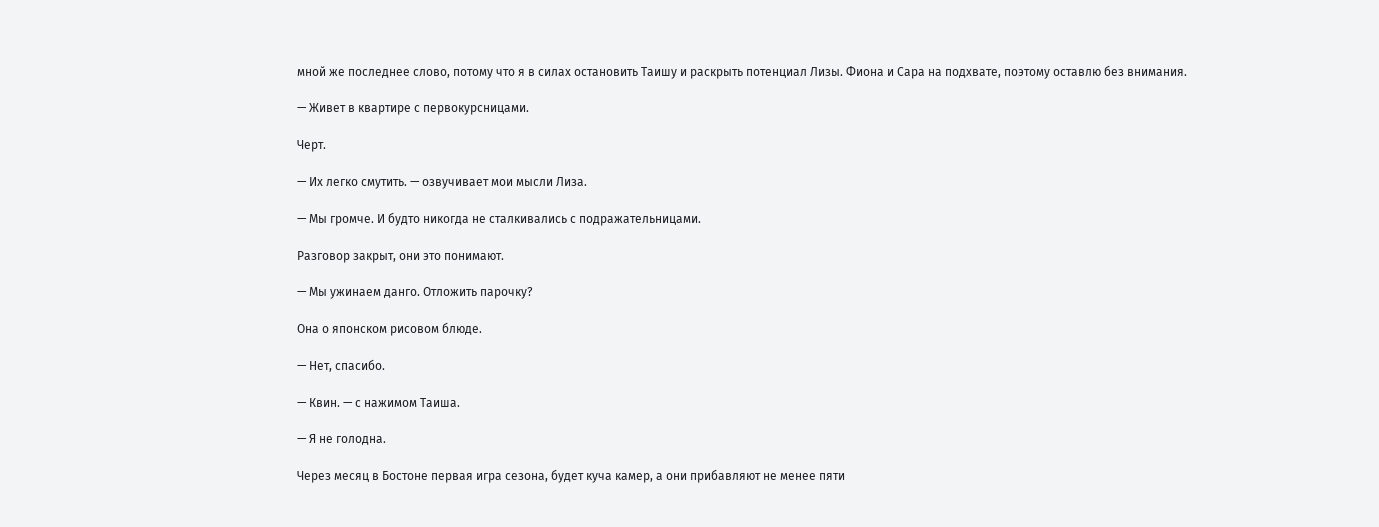мной же последнее слово, потому что я в силах остановить Таишу и раскрыть потенциал Лизы. Фиона и Сара на подхвате, поэтому оставлю без внимания.

— Живет в квартире с первокурсницами.

Черт.

— Их легко смутить. — озвучивает мои мысли Лиза.

— Мы громче. И будто никогда не сталкивались с подражательницами.

Разговор закрыт, они это понимают.

— Мы ужинаем данго. Отложить парочку?

Она о японском рисовом блюде.

— Нет, спасибо.

— Квин. — с нажимом Таиша.

— Я не голодна.

Через месяц в Бостоне первая игра сезона, будет куча камер, а они прибавляют не менее пяти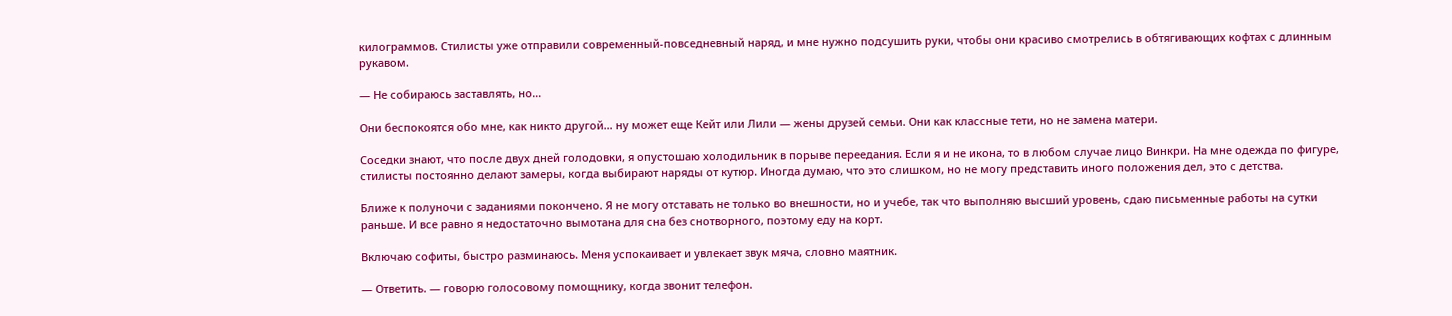килограммов. Стилисты уже отправили современный-повседневный наряд, и мне нужно подсушить руки, чтобы они красиво смотрелись в обтягивающих кофтах с длинным рукавом.

— Не собираюсь заставлять, но…

Они беспокоятся обо мне, как никто другой… ну может еще Кейт или Лили — жены друзей семьи. Они как классные тети, но не замена матери.

Соседки знают, что после двух дней голодовки, я опустошаю холодильник в порыве переедания. Если я и не икона, то в любом случае лицо Винкри. На мне одежда по фигуре, стилисты постоянно делают замеры, когда выбирают наряды от кутюр. Иногда думаю, что это слишком, но не могу представить иного положения дел, это с детства.

Ближе к полуночи с заданиями покончено. Я не могу отставать не только во внешности, но и учебе, так что выполняю высший уровень, сдаю письменные работы на сутки раньше. И все равно я недостаточно вымотана для сна без снотворного, поэтому еду на корт.

Включаю софиты, быстро разминаюсь. Меня успокаивает и увлекает звук мяча, словно маятник.

— Ответить. — говорю голосовому помощнику, когда звонит телефон.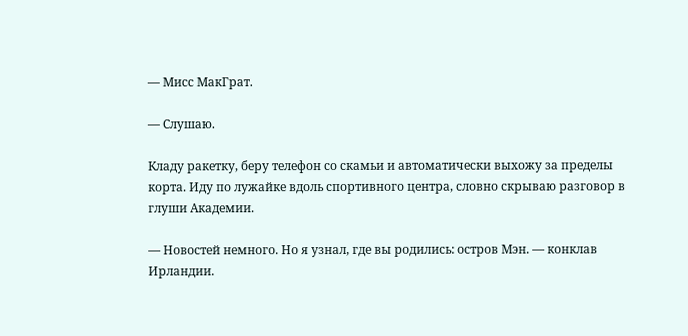— Мисс МакГрат.

— Слушаю.

Кладу ракетку, беру телефон со скамьи и автоматически выхожу за пределы корта. Иду по лужайке вдоль спортивного центра, словно скрываю разговор в глуши Академии.

— Новостей немного. Но я узнал, где вы родились: остров Мэн. — конклав Ирландии.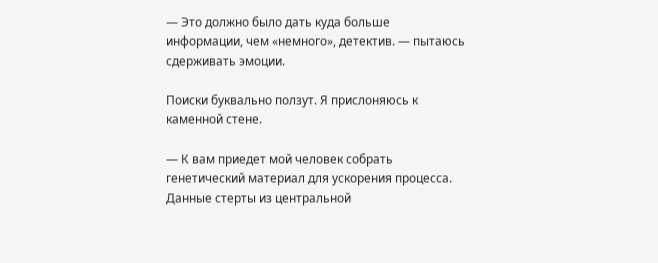— Это должно было дать куда больше информации, чем «немного», детектив. — пытаюсь сдерживать эмоции.

Поиски буквально ползут. Я прислоняюсь к каменной стене.

— К вам приедет мой человек собрать генетический материал для ускорения процесса. Данные стерты из центральной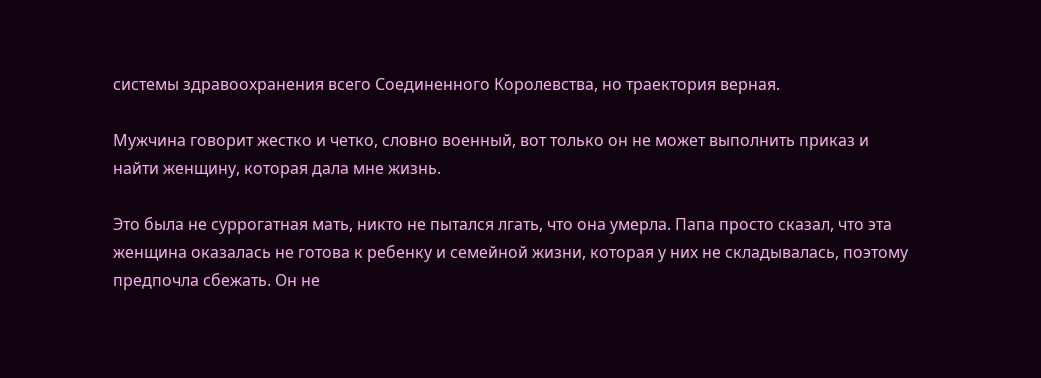системы здравоохранения всего Соединенного Королевства, но траектория верная.

Мужчина говорит жестко и четко, словно военный, вот только он не может выполнить приказ и найти женщину, которая дала мне жизнь.

Это была не суррогатная мать, никто не пытался лгать, что она умерла. Папа просто сказал, что эта женщина оказалась не готова к ребенку и семейной жизни, которая у них не складывалась, поэтому предпочла сбежать. Он не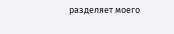разделяет моего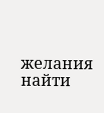желания найти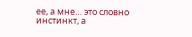ее, а мне… это словно инстинкт, а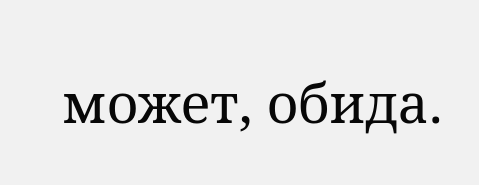может, обида.